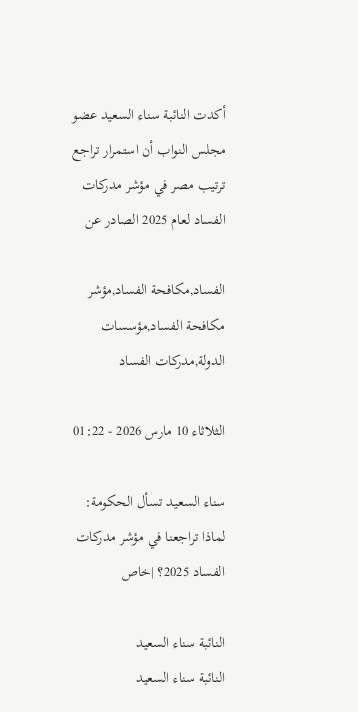أكدت النائبة سناء السعيد عضو مجلس النواب أن استمرار تراجع ترتيب مصر في مؤشر مدركات الفساد لعام 2025 الصادر عن

الفساد,مكافحة الفساد,مؤشر مكافحة الفساد,مؤسسات الدولة,مدركات الفساد

الثلاثاء 10 مارس 2026 - 01:22

سناء السعيد تسأل الحكومة: لماذا تراجعنا في مؤشر مدركات الفساد 2025؟ |خاص

النائبة سناء السعيد
النائبة سناء السعيد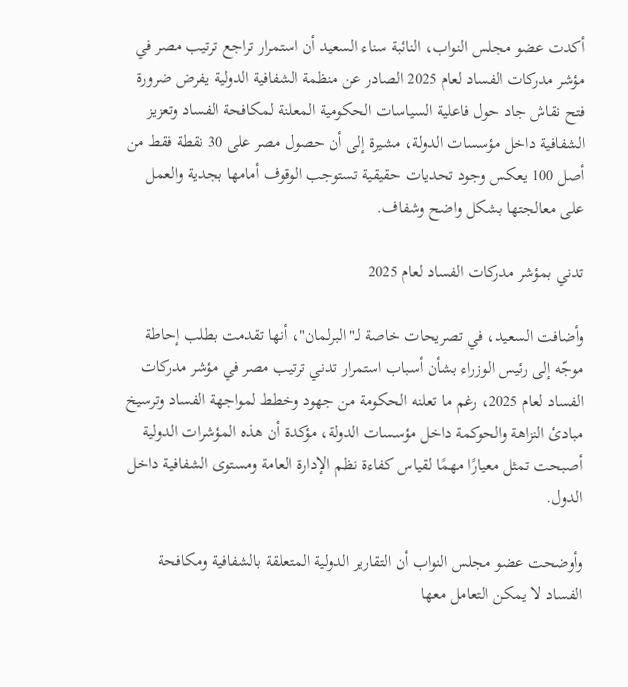أكدت عضو مجلس النواب، النائبة سناء السعيد أن استمرار تراجع ترتيب مصر في مؤشر مدركات الفساد لعام 2025 الصادر عن منظمة الشفافية الدولية يفرض ضرورة فتح نقاش جاد حول فاعلية السياسات الحكومية المعلنة لمكافحة الفساد وتعزيز الشفافية داخل مؤسسات الدولة، مشيرة إلى أن حصول مصر على 30 نقطة فقط من أصل 100 يعكس وجود تحديات حقيقية تستوجب الوقوف أمامها بجدية والعمل على معالجتها بشكل واضح وشفاف.

تدني بمؤشر مدركات الفساد لعام 2025

وأضافت السعيد، في تصريحات خاصة لـ"البرلمان"، أنها تقدمت بطلب إحاطة موجّه إلى رئيس الوزراء بشأن أسباب استمرار تدني ترتيب مصر في مؤشر مدركات الفساد لعام 2025، رغم ما تعلنه الحكومة من جهود وخطط لمواجهة الفساد وترسيخ مبادئ النزاهة والحوكمة داخل مؤسسات الدولة، مؤكدة أن هذه المؤشرات الدولية أصبحت تمثل معيارًا مهمًا لقياس كفاءة نظم الإدارة العامة ومستوى الشفافية داخل الدول.

وأوضحت عضو مجلس النواب أن التقارير الدولية المتعلقة بالشفافية ومكافحة الفساد لا يمكن التعامل معها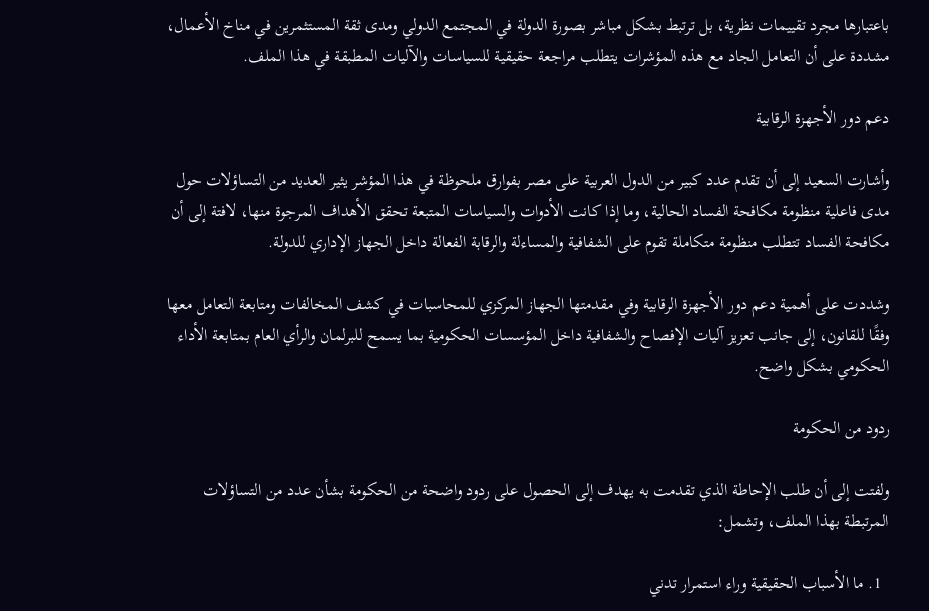باعتبارها مجرد تقييمات نظرية، بل ترتبط بشكل مباشر بصورة الدولة في المجتمع الدولي ومدى ثقة المستثمرين في مناخ الأعمال، مشددة على أن التعامل الجاد مع هذه المؤشرات يتطلب مراجعة حقيقية للسياسات والآليات المطبقة في هذا الملف.

دعم دور الأجهزة الرقابية

وأشارت السعيد إلى أن تقدم عدد كبير من الدول العربية على مصر بفوارق ملحوظة في هذا المؤشر يثير العديد من التساؤلات حول مدى فاعلية منظومة مكافحة الفساد الحالية، وما إذا كانت الأدوات والسياسات المتبعة تحقق الأهداف المرجوة منها، لافتة إلى أن مكافحة الفساد تتطلب منظومة متكاملة تقوم على الشفافية والمساءلة والرقابة الفعالة داخل الجهاز الإداري للدولة.

وشددت على أهمية دعم دور الأجهزة الرقابية وفي مقدمتها الجهاز المركزي للمحاسبات في كشف المخالفات ومتابعة التعامل معها وفقًا للقانون، إلى جانب تعزيز آليات الإفصاح والشفافية داخل المؤسسات الحكومية بما يسمح للبرلمان والرأي العام بمتابعة الأداء الحكومي بشكل واضح.

ردود من الحكومة

ولفتت إلى أن طلب الإحاطة الذي تقدمت به يهدف إلى الحصول على ردود واضحة من الحكومة بشأن عدد من التساؤلات المرتبطة بهذا الملف، وتشمل:

  1. ما الأسباب الحقيقية وراء استمرار تدني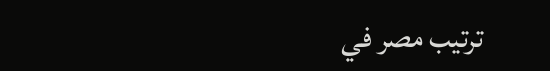ترتيب مصر في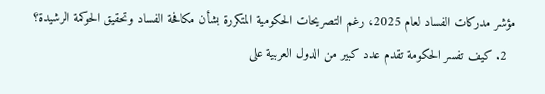مؤشر مدركات الفساد لعام 2025، رغم التصريحات الحكومية المتكررة بشأن مكافحة الفساد وتحقيق الحوكمة الرشيدة؟
  2. كيف تفسر الحكومة تقدم عدد كبير من الدول العربية على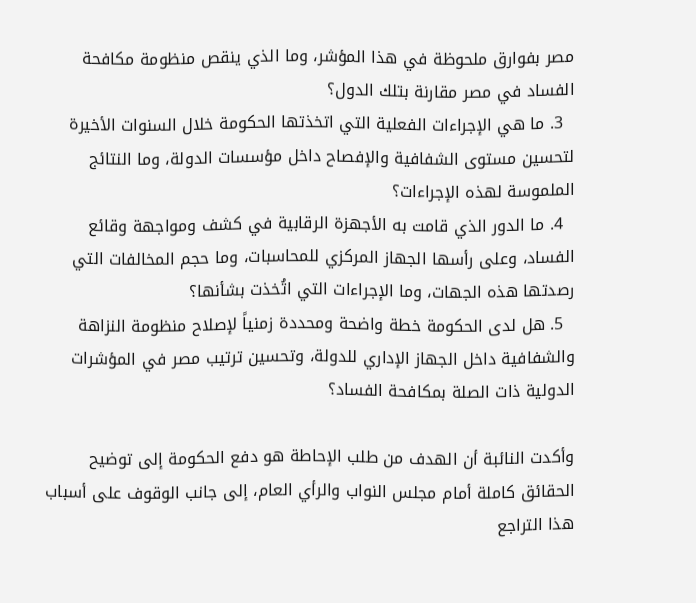مصر بفوارق ملحوظة في هذا المؤشر، وما الذي ينقص منظومة مكافحة الفساد في مصر مقارنة بتلك الدول؟
  3. ما هي الإجراءات الفعلية التي اتخذتها الحكومة خلال السنوات الأخيرة لتحسين مستوى الشفافية والإفصاح داخل مؤسسات الدولة، وما النتائج الملموسة لهذه الإجراءات؟
  4. ما الدور الذي قامت به الأجهزة الرقابية في كشف ومواجهة وقائع الفساد، وعلى رأسها الجهاز المركزي للمحاسبات، وما حجم المخالفات التي رصدتها هذه الجهات، وما الإجراءات التي اتُخذت بشأنها؟
  5. هل لدى الحكومة خطة واضحة ومحددة زمنياً لإصلاح منظومة النزاهة والشفافية داخل الجهاز الإداري للدولة، وتحسين ترتيب مصر في المؤشرات الدولية ذات الصلة بمكافحة الفساد؟

وأكدت النائبة أن الهدف من طلب الإحاطة هو دفع الحكومة إلى توضيح الحقائق كاملة أمام مجلس النواب والرأي العام، إلى جانب الوقوف على أسباب هذا التراجع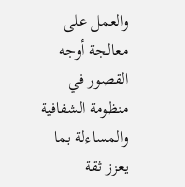والعمل على معالجة أوجه القصور في منظومة الشفافية والمساءلة بما يعزز ثقة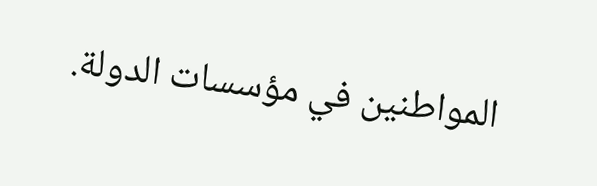المواطنين في مؤسسات الدولة.